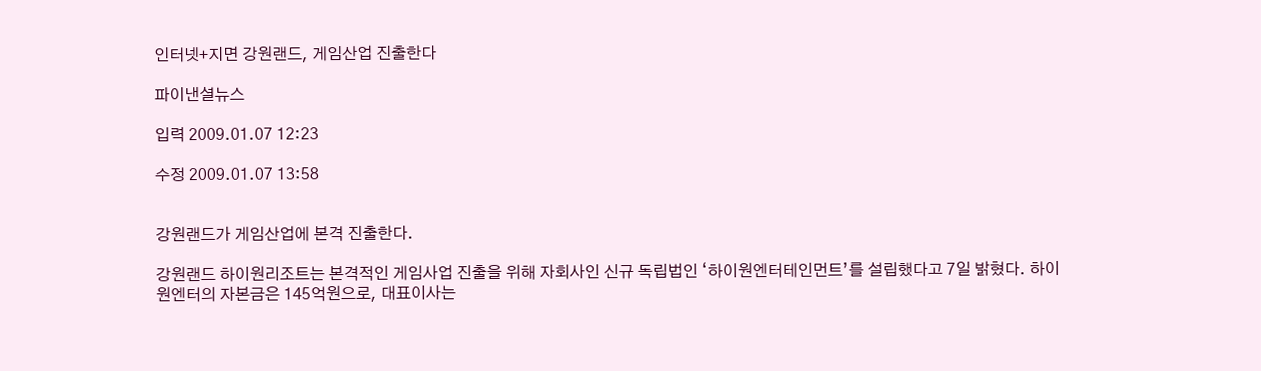인터넷+지면 강원랜드, 게임산업 진출한다

파이낸셜뉴스

입력 2009.01.07 12:23

수정 2009.01.07 13:58


강원랜드가 게임산업에 본격 진출한다.

강원랜드 하이원리조트는 본격적인 게임사업 진출을 위해 자회사인 신규 독립법인 ‘하이원엔터테인먼트’를 설립했다고 7일 밝혔다. 하이원엔터의 자본금은 145억원으로, 대표이사는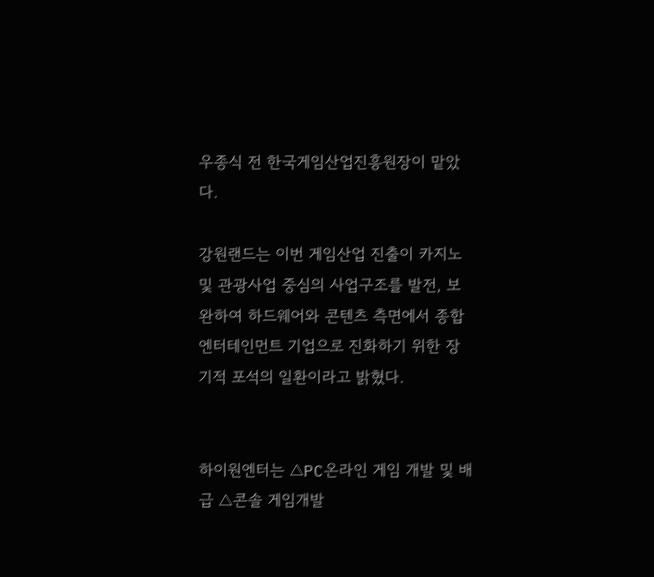우종식 전 한국게임산업진흥원장이 맡았다.

강원랜드는 이번 게임산업 진출이 카지노 및 관광사업 중심의 사업구조를 발전, 보완하여 하드웨어와 콘텐츠 측면에서 종합 엔터테인먼트 기업으로 진화하기 위한 장기적 포석의 일환이라고 밝혔다.


하이원엔터는 △PC온라인 게임 개발 및 배급 △콘솔 게임개발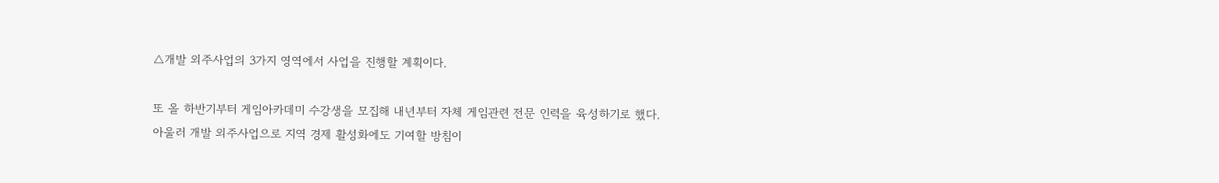△개발 외주사업의 3가지 영역에서 사업을 진행할 계획이다.

또 올 하반기부터 게임아카데미 수강생을 모집해 내년부터 자체 게임관련 전문 인력을 육성하기로 했다.
아울러 개발 외주사업으로 지역 경제 활성화에도 기여할 방침이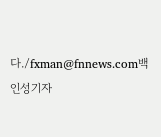다./fxman@fnnews.com백인성기자